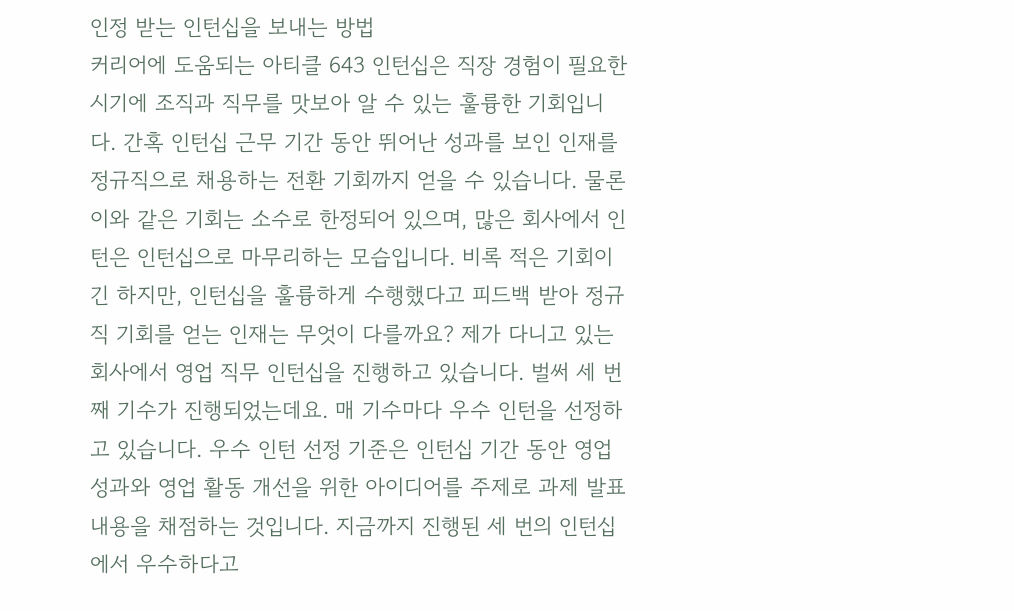인정 받는 인턴십을 보내는 방법
커리어에 도움되는 아티클 643 인턴십은 직장 경험이 필요한 시기에 조직과 직무를 맛보아 알 수 있는 훌륭한 기회입니다. 간혹 인턴십 근무 기간 동안 뛰어난 성과를 보인 인재를 정규직으로 채용하는 전환 기회까지 얻을 수 있습니다. 물론 이와 같은 기회는 소수로 한정되어 있으며, 많은 회사에서 인턴은 인턴십으로 마무리하는 모습입니다. 비록 적은 기회이긴 하지만, 인턴십을 훌륭하게 수행했다고 피드백 받아 정규직 기회를 얻는 인재는 무엇이 다를까요? 제가 다니고 있는 회사에서 영업 직무 인턴십을 진행하고 있습니다. 벌써 세 번째 기수가 진행되었는데요. 매 기수마다 우수 인턴을 선정하고 있습니다. 우수 인턴 선정 기준은 인턴십 기간 동안 영업 성과와 영업 활동 개선을 위한 아이디어를 주제로 과제 발표 내용을 채점하는 것입니다. 지금까지 진행된 세 번의 인턴십에서 우수하다고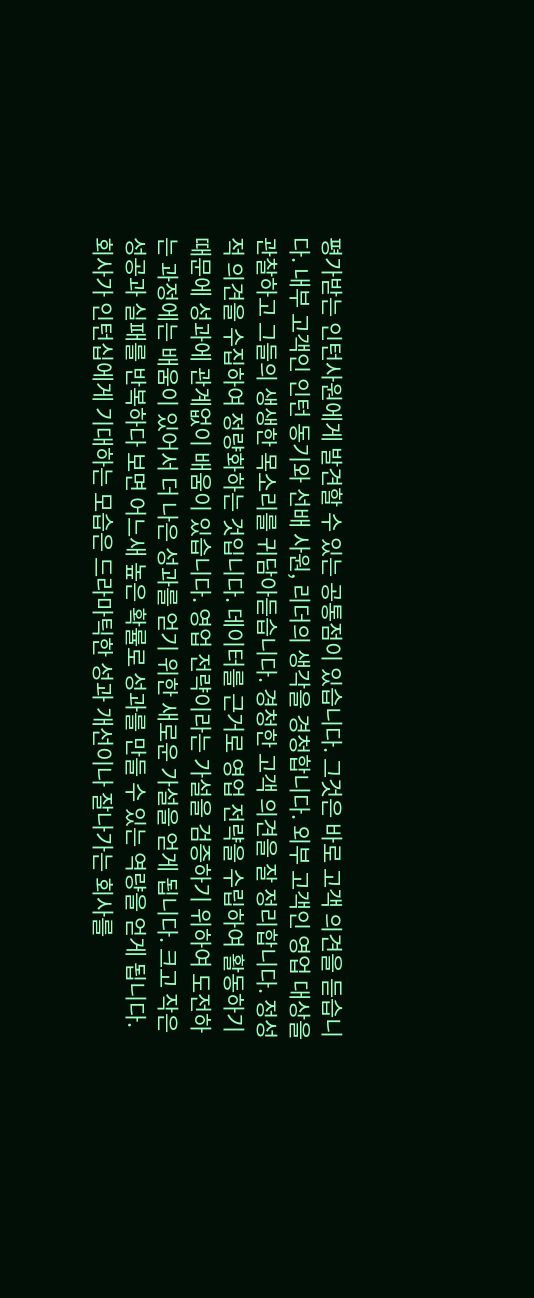평가받는 인턴사원에게 발견할 수 있는 공통점이 있습니다. 그것은 바로 고객 의견을 듣습니다. 내부 고객인 인턴 동기와 선배 사원, 리더의 생각을 경청합니다. 외부 고객인 영업 대상을 관찰하고 그들의 생생한 목소리를 귀담아듣습니다. 경청한 고객 의견을 잘 정리합니다. 정성적 의견을 수집하여 정량화하는 것입니다. 데이터를 근거로 영업 전략을 수립하여 활동하기 때문에 성과에 관계없이 배움이 있습니다. 영업 전략이라는 가설을 검증하기 위하여 도전하는 과정에는 배움이 있어서 더 나은 성과를 얻기 위한 새로운 가설을 얻게 됩니다. 크고 작은 성공과 실패를 반복하다 보면 어느새 높은 확률로 성과를 만들 수 있는 역량을 얻게 됩니다. 회사가 인턴십에게 기대하는 모습은 드라마틱한 성과 개선이나 잘나가는 회사를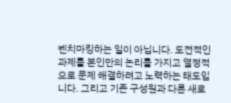벤치마킹하는 일이 아닙니다. 도전적인 과제를 본인만의 논리를 가지고 열정적으로 문제 해결하려고 노력하는 태도입니다. 그리고 기존 구성원과 다른 새로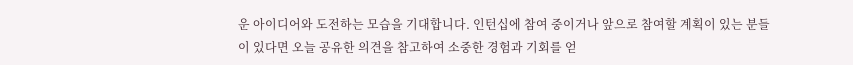운 아이디어와 도전하는 모습을 기대합니다. 인턴십에 참여 중이거나 앞으로 참여할 계획이 있는 분들이 있다면 오늘 공유한 의견을 참고하여 소중한 경험과 기회를 얻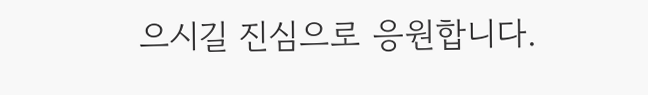으시길 진심으로 응원합니다.